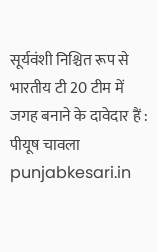सूर्यवंशी निश्चित रूप से भारतीय टी 20 टीम में जगह बनाने के दावेदार हैं : पीयूष चावला
punjabkesari.in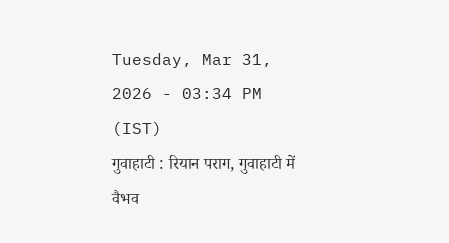Tuesday, Mar 31, 2026 - 03:34 PM (IST)
गुवाहाटी : रियान पराग, गुवाहाटी में वैभव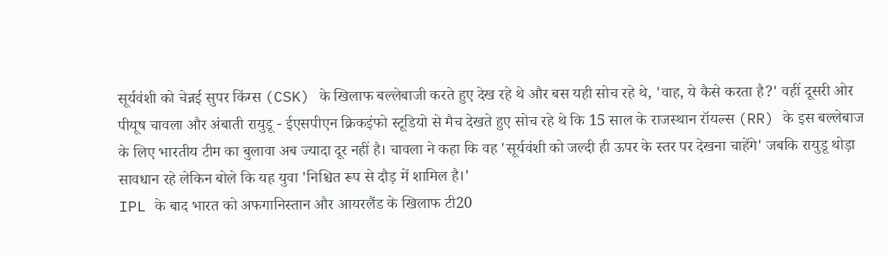सूर्यवंशी को चेन्नई सुपर किंग्स (CSK) के खिलाफ बल्लेबाजी करते हुए देख रहे थे और बस यही सोच रहे थे, 'वाह, ये कैसे करता है?' वहीं दूसरी ओर पीयूष चावला और अंबाती रायुडू - ईएसपीएन क्रिकइंफो स्टूडियो से मैच देखते हुए सोच रहे थे कि 15 साल के राजस्थान रॉयल्स (RR) के इस बल्लेबाज के लिए भारतीय टीम का बुलावा अब ज्यादा दूर नहीं है। चावला ने कहा कि वह 'सूर्यवंशी को जल्दी ही ऊपर के स्तर पर देखना चाहेंगे' जबकि रायुडू थोड़ा सावधान रहे लेकिन बोले कि यह युवा 'निश्चित रूप से दौड़ में शामिल है।'
IPL के बाद भारत को अफगानिस्तान और आयरलैंड के खिलाफ टी20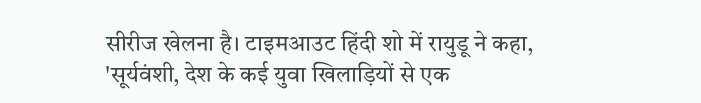सीरीज खेलना है। टाइमआउट हिंदी शो में रायुडू ने कहा, 'सूर्यवंशी, देश के कई युवा खिलाड़ियों से एक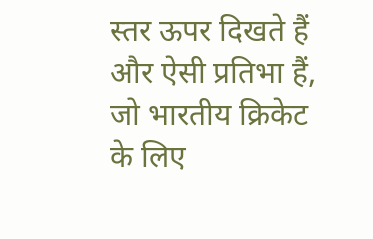स्तर ऊपर दिखते हैं और ऐसी प्रतिभा हैं, जो भारतीय क्रिकेट के लिए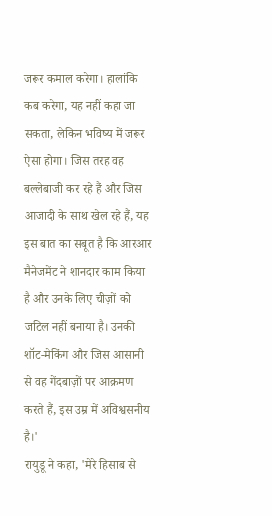जरूर कमाल करेगा। हालांकि कब करेगा, यह नहीं कहा जा सकता, लेकिन भविष्य में जरूर ऐसा होगा। जिस तरह वह बल्लेबाजी कर रहे हैं और जिस आजादी के साथ खेल रहे हैं, यह इस बात का सबूत है कि आरआर मैनेजमेंट ने शानदार काम किया है और उनके लिए चीज़ों को जटिल नहीं बनाया है। उनकी शॉट-मेकिंग और जिस आसानी से वह गेंदबाज़ों पर आक्रमण करते हैं, इस उम्र में अविश्वसनीय है।'
रायुडू ने कहा, 'मेरे हिसाब से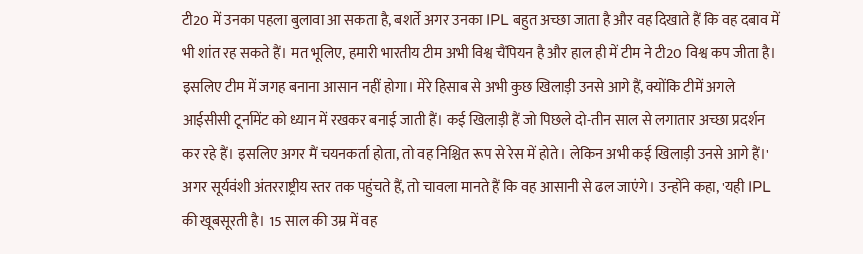टी20 में उनका पहला बुलावा आ सकता है, बशर्ते अगर उनका IPL बहुत अच्छा जाता है और वह दिखाते हैं कि वह दबाव में भी शांत रह सकते हैं। मत भूलिए, हमारी भारतीय टीम अभी विश्व चैंपियन है और हाल ही में टीम ने टी20 विश्व कप जीता है। इसलिए टीम में जगह बनाना आसान नहीं होगा। मेरे हिसाब से अभी कुछ खिलाड़ी उनसे आगे हैं, क्योंकि टीमें अगले आईसीसी टूर्नामेंट को ध्यान में रखकर बनाई जाती हैं। कई खिलाड़ी हैं जो पिछले दो-तीन साल से लगातार अच्छा प्रदर्शन कर रहे हैं। इसलिए अगर मैं चयनकर्ता होता, तो वह निश्चित रूप से रेस में होते। लेकिन अभी कई खिलाड़ी उनसे आगे हैं।'
अगर सूर्यवंशी अंतरराष्ट्रीय स्तर तक पहुंचते हैं, तो चावला मानते हैं कि वह आसानी से ढल जाएंगे। उन्होंने कहा, 'यही IPL की खूबसूरती है। 15 साल की उम्र में वह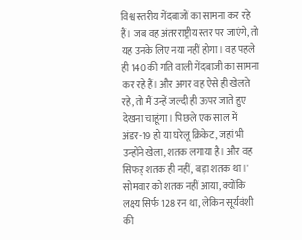विश्व स्तरीय गेंदबाजों का सामना कर रहे हैं। जब वह अंतरराष्ट्रीय स्तर पर जाएंगे, तो यह उनके लिए नया नहीं होगा। वह पहले ही 140 की गति वाली गेंदबाजी का सामना कर रहे हैं। और अगर वह ऐसे ही खेलते रहे, तो मैं उन्हें जल्दी ही ऊपर जाते हुए देखना चाहूंगा। पिछले एक साल में अंडर-19 हो या घरेलू क्रिकेट, जहां भी उन्होंने खेला, शतक लगाया है। और वह सिफऱ् शतक ही नहीं, बड़ा शतक था।' सोमवार को शतक नहीं आया, क्योंकि लक्ष्य सिर्फ 128 रन था, लेकिन सूर्यवंशी की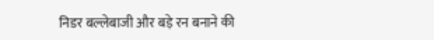निडर बल्लेबाजी और बड़े रन बनाने की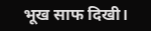भूख साफ दिखी।